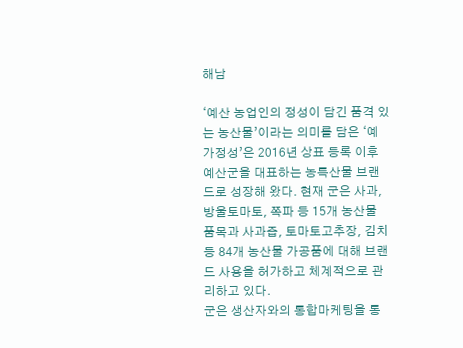해남

‘예산 농업인의 정성이 담긴 품격 있는 농산물’이라는 의미를 담은 ‘예가정성’은 2016년 상표 등록 이후 예산군을 대표하는 농특산물 브랜드로 성장해 왔다. 현재 군은 사과, 방울토마토, 쪽파 등 15개 농산물 품목과 사과즙, 토마토고추장, 김치 등 84개 농산물 가공품에 대해 브랜드 사용을 허가하고 체계적으로 관리하고 있다.
군은 생산자와의 통합마케팅을 통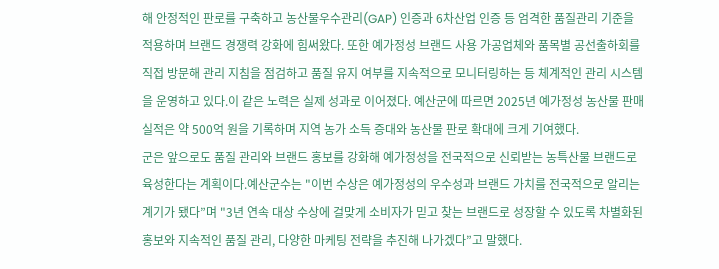해 안정적인 판로를 구축하고 농산물우수관리(GAP) 인증과 6차산업 인증 등 엄격한 품질관리 기준을 적용하며 브랜드 경쟁력 강화에 힘써왔다. 또한 예가정성 브랜드 사용 가공업체와 품목별 공선출하회를 직접 방문해 관리 지침을 점검하고 품질 유지 여부를 지속적으로 모니터링하는 등 체계적인 관리 시스템을 운영하고 있다.이 같은 노력은 실제 성과로 이어졌다. 예산군에 따르면 2025년 예가정성 농산물 판매 실적은 약 500억 원을 기록하며 지역 농가 소득 증대와 농산물 판로 확대에 크게 기여했다.
군은 앞으로도 품질 관리와 브랜드 홍보를 강화해 예가정성을 전국적으로 신뢰받는 농특산물 브랜드로 육성한다는 계획이다.예산군수는 "이번 수상은 예가정성의 우수성과 브랜드 가치를 전국적으로 알리는 계기가 됐다”며 "3년 연속 대상 수상에 걸맞게 소비자가 믿고 찾는 브랜드로 성장할 수 있도록 차별화된 홍보와 지속적인 품질 관리, 다양한 마케팅 전략을 추진해 나가겠다”고 말했다.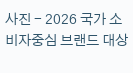사진 - 2026 국가 소비자중심 브랜드 대상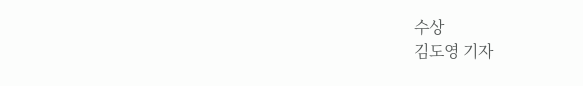수상
김도영 기자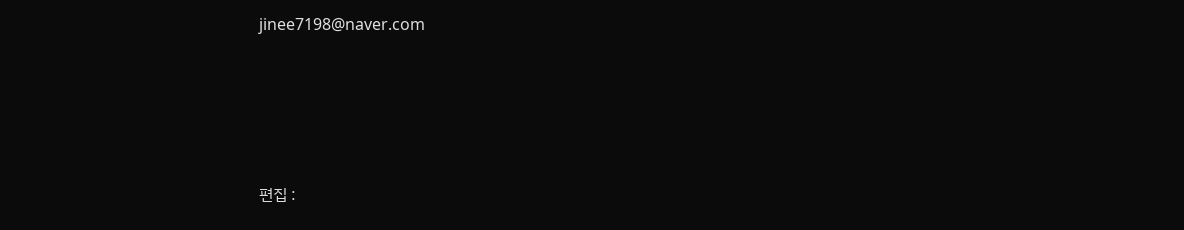jinee7198@naver.com






편집 :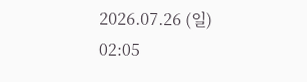2026.07.26 (일) 02:05